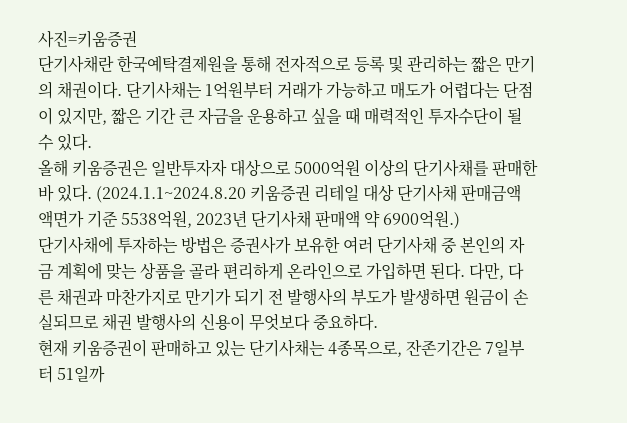사진=키움증권
단기사채란 한국예탁결제원을 통해 전자적으로 등록 및 관리하는 짧은 만기의 채권이다. 단기사채는 1억원부터 거래가 가능하고 매도가 어렵다는 단점이 있지만, 짧은 기간 큰 자금을 운용하고 싶을 때 매력적인 투자수단이 될 수 있다.
올해 키움증권은 일반투자자 대상으로 5000억원 이상의 단기사채를 판매한 바 있다. (2024.1.1~2024.8.20 키움증권 리테일 대상 단기사채 판매금액 액면가 기준 5538억원, 2023년 단기사채 판매액 약 6900억원.)
단기사채에 투자하는 방법은 증권사가 보유한 여러 단기사채 중 본인의 자금 계획에 맞는 상품을 골라 편리하게 온라인으로 가입하면 된다. 다만, 다른 채권과 마찬가지로 만기가 되기 전 발행사의 부도가 발생하면 원금이 손실되므로 채권 발행사의 신용이 무엇보다 중요하다.
현재 키움증권이 판매하고 있는 단기사채는 4종목으로, 잔존기간은 7일부터 51일까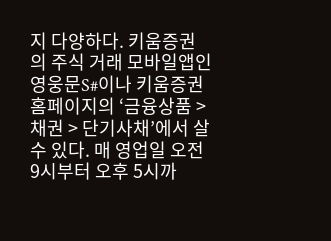지 다양하다. 키움증권의 주식 거래 모바일앱인 영웅문S#이나 키움증권 홈페이지의 ‘금융상품 > 채권 > 단기사채’에서 살 수 있다. 매 영업일 오전 9시부터 오후 5시까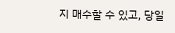지 매수할 수 있고, 당일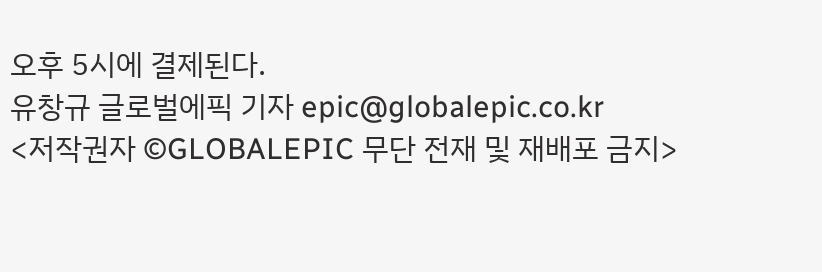오후 5시에 결제된다.
유창규 글로벌에픽 기자 epic@globalepic.co.kr
<저작권자 ©GLOBALEPIC 무단 전재 및 재배포 금지>